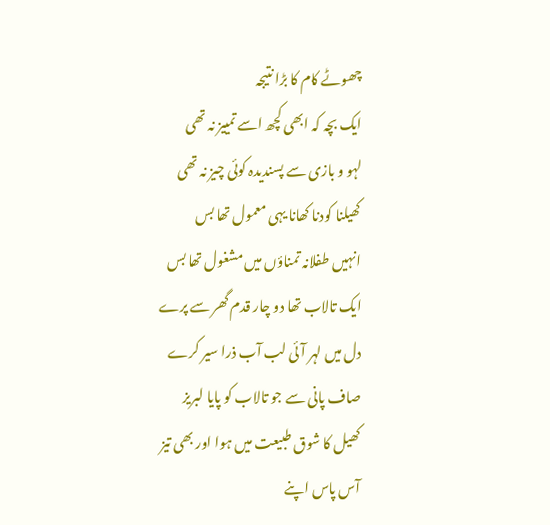چھوٹے کام کا بڑا نتیجہ
ایک بچہ کہ ابھی کچھ اسے تمییز نہ تھی
لہو و بازی سے پسندیدہ کوئی چیز نہ تھی
کھیلنا کودنا کھانا یہی معمول تھا بس
انہیں طفلانہ تمناؤں میں مشغول تھا بس
ایک تالاب تھا دو چار قدم گھر سے پرے
دل میں لہر آئی لب آب ذرا سیر کرے
صاف پانی سے جو تالاب کو پایا لبریز
کھیل کا شوق طبیعت میں ہوا اور بھی تیز
آس پاس اپنے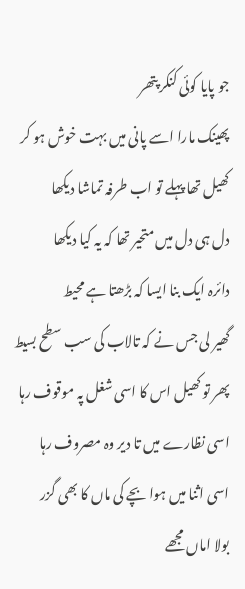جو پایا کوئی کنکر پتھر
پھینک مارا اسے پانی میں بہت خوش ہو کر
کھیل تھا پہلے تو اب طرفہ تماشا دیکھا
دل ہی دل میں متحیر تھا کہ یہ کیا دیکھا
دائرہ ایک بنا ایسا کہ بڑھتا ہے محیط
گھیر لی جس نے کہ تالاب کی سب سطح بسیط
پھر تو کھیل اس کا اسی شغل پہ موقوف رہا
اسی نظارے میں تا دیر وہ مصروف رہا
اسی اثنا میں ہوا بچے کی ماں کا بھی گزر
بولا اماں مجھے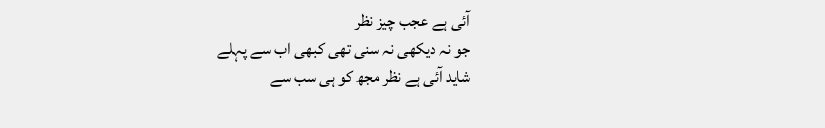آئی ہے عجب چیز نظر
جو نہ دیکھی نہ سنی تھی کبھی اب سے پہلے
شاید آئی ہے نظر مجھ کو ہی سب سے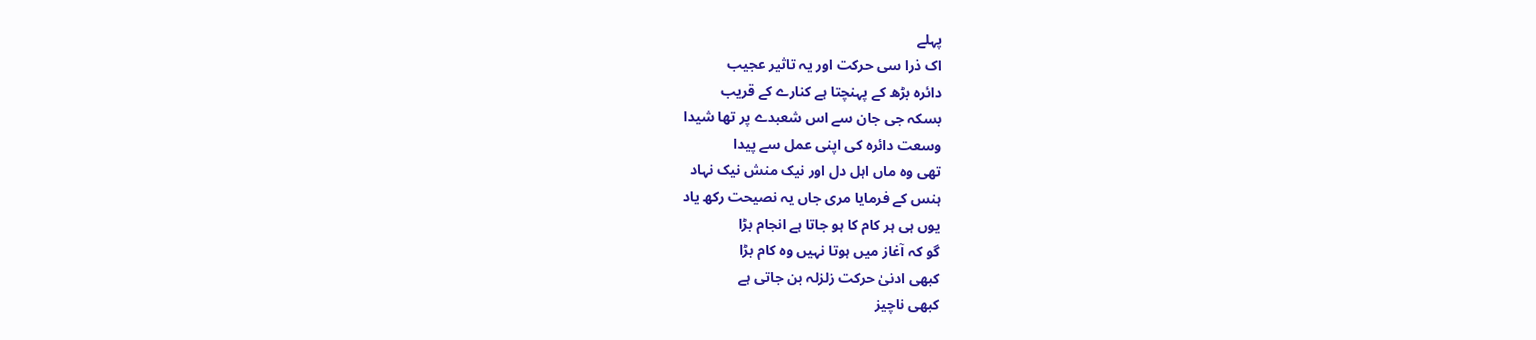پہلے
اک ذرا سی حرکت اور یہ تاثیر عجیب
دائرہ بڑھ کے پہنچتا ہے کنارے کے قریب
بسکہ جی جان سے اس شعبدے پر تھا شیدا
وسعت دائرہ کی اپنی عمل سے پیدا
تھی وہ ماں اہل دل اور نیک منش نیک نہاد
ہنس کے فرمایا مری جاں یہ نصیحت رکھ یاد
یوں ہی ہر کام کا ہو جاتا ہے انجام بڑا
گو کہ آغاز میں ہوتا نہیں وہ کام بڑا
کبھی ادنیٰ حرکت زلزلہ بن جاتی ہے
کبھی ناچیز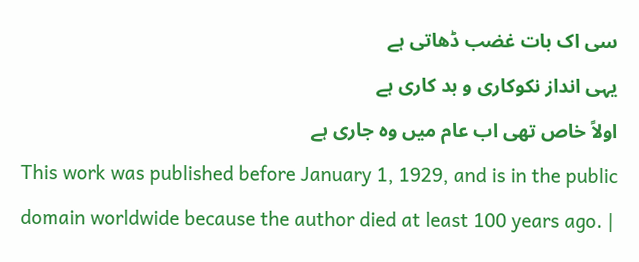سی اک بات غضب ڈھاتی ہے
یہی انداز نکوکاری و بد کاری ہے
اولاً خاص تھی اب عام میں وہ جاری ہے
This work was published before January 1, 1929, and is in the public domain worldwide because the author died at least 100 years ago. |